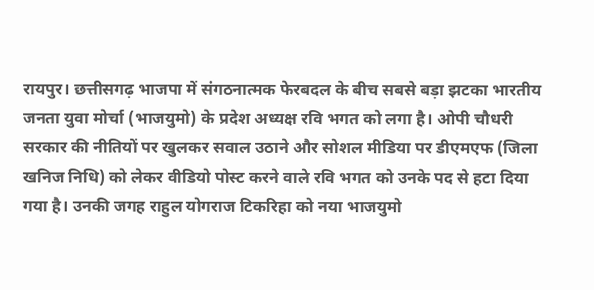रायपुर। छत्तीसगढ़ भाजपा में संगठनात्मक फेरबदल के बीच सबसे बड़ा झटका भारतीय जनता युवा मोर्चा (भाजयुमो) के प्रदेश अध्यक्ष रवि भगत को लगा है। ओपी चौधरी सरकार की नीतियों पर खुलकर सवाल उठाने और सोशल मीडिया पर डीएमएफ (जिला खनिज निधि) को लेकर वीडियो पोस्ट करने वाले रवि भगत को उनके पद से हटा दिया गया है। उनकी जगह राहुल योगराज टिकरिहा को नया भाजयुमो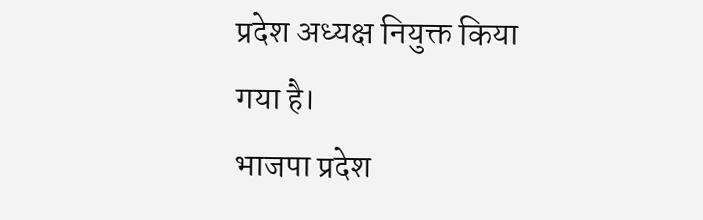प्रदेश अध्यक्ष नियुक्त किया गया है।
भाजपा प्रदेश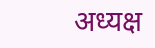अध्यक्ष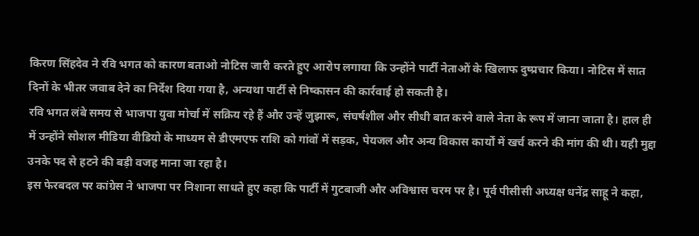किरण सिंहदेव ने रवि भगत को कारण बताओ नोटिस जारी करते हुए आरोप लगाया कि उन्होंने पार्टी नेताओं के खिलाफ दुष्प्रचार किया। नोटिस में सात दिनों के भीतर जवाब देने का निर्देश दिया गया है, अन्यथा पार्टी से निष्कासन की कार्रवाई हो सकती है।
रवि भगत लंबे समय से भाजपा युवा मोर्चा में सक्रिय रहे हैं और उन्हें जुझारू, संघर्षशील और सीधी बात करने वाले नेता के रूप में जाना जाता है। हाल ही में उन्होंने सोशल मीडिया वीडियो के माध्यम से डीएमएफ राशि को गांवों में सड़क, पेयजल और अन्य विकास कार्यों में खर्च करने की मांग की थी। यही मुद्दा उनके पद से हटने की बड़ी वजह माना जा रहा है।
इस फेरबदल पर कांग्रेस ने भाजपा पर निशाना साधते हुए कहा कि पार्टी में गुटबाजी और अविश्वास चरम पर है। पूर्व पीसीसी अध्यक्ष धनेंद्र साहू ने कहा,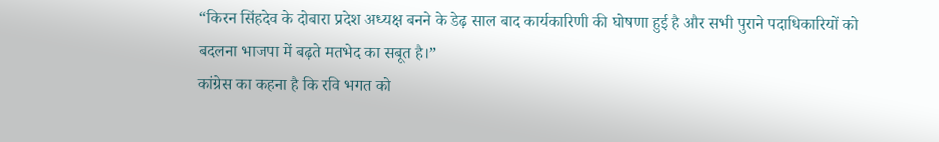“किरन सिंहदेव के दोबारा प्रदेश अध्यक्ष बनने के डेढ़ साल बाद कार्यकारिणी की घोषणा हुई है और सभी पुराने पदाधिकारियों को बदलना भाजपा में बढ़ते मतभेद का सबूत है।”
कांग्रेस का कहना है कि रवि भगत को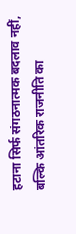हटाना सिर्फ संगठनात्मक बदलाव नहीं, बल्कि आंतरिक राजनीति का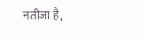नतीजा है,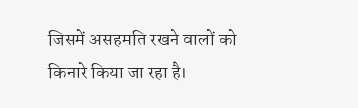जिसमें असहमति रखने वालों को किनारे किया जा रहा है।